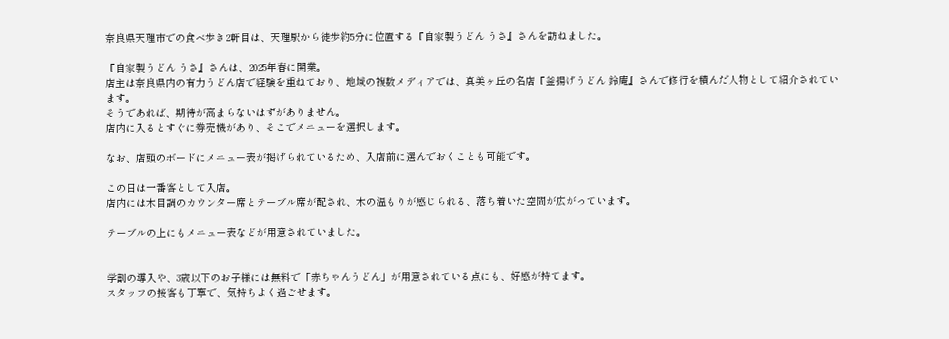奈良県天理市での食べ歩き2軒目は、天理駅から徒歩約5分に位置する『自家製うどん うさ』さんを訪ねました。

『自家製うどん うさ』さんは、2025年春に開業。
店主は奈良県内の有力うどん店で経験を重ねており、地域の複数メディアでは、真美ヶ丘の名店『釜揚げうどん 鈴庵』さんで修行を積んだ人物として紹介されています。
そうであれば、期待が高まらないはずがありません。
店内に入るとすぐに券売機があり、そこでメニューを選択します。

なお、店頭のボードにメニュー表が掲げられているため、入店前に選んでおくことも可能です。

この日は一番客として入店。
店内には木目調のカウンター席とテーブル席が配され、木の温もりが感じられる、落ち着いた空間が広がっています。

テーブルの上にもメニュー表などが用意されていました。


学割の導入や、3歳以下のお子様には無料で「赤ちゃんうどん」が用意されている点にも、好感が持てます。
スタッフの接客も丁寧で、気持ちよく過ごせます。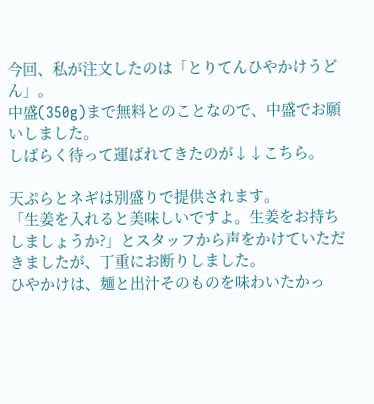今回、私が注文したのは「とりてんひやかけうどん」。
中盛(350g)まで無料とのことなので、中盛でお願いしました。
しばらく待って運ばれてきたのが↓↓こちら。

天ぷらとネギは別盛りで提供されます。
「生姜を入れると美味しいですよ。生姜をお持ちしましょうか?」とスタッフから声をかけていただきましたが、丁重にお断りしました。
ひやかけは、麺と出汁そのものを味わいたかっ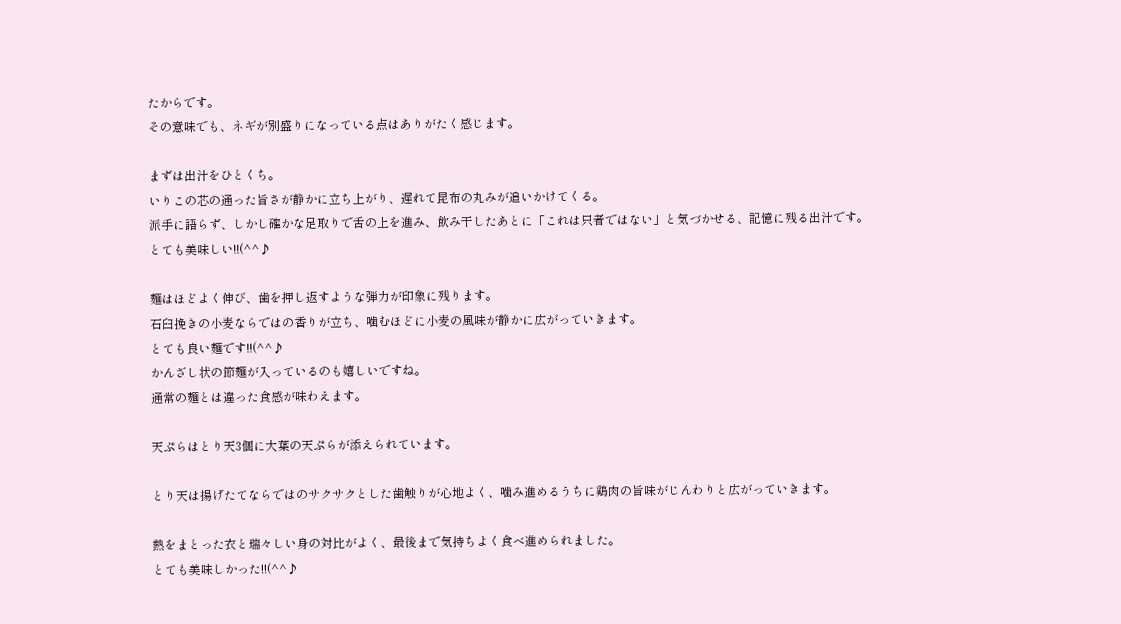たからです。
その意味でも、ネギが別盛りになっている点はありがたく感じます。

まずは出汁をひとくち。
いりこの芯の通った旨さが静かに立ち上がり、遅れて昆布の丸みが追いかけてくる。
派手に語らず、しかし確かな足取りで舌の上を進み、飲み干したあとに「これは只者ではない」と気づかせる、記憶に残る出汁です。
とても美味しい!!(^^♪

麺はほどよく伸び、歯を押し返すような弾力が印象に残ります。
石臼挽きの小麦ならではの香りが立ち、噛むほどに小麦の風味が静かに広がっていきます。
とても良い麺です!!(^^♪
かんざし状の節麺が入っているのも嬉しいですね。
通常の麺とは違った食感が味わえます。

天ぷらはとり天3個に大葉の天ぷらが添えられています。

とり天は揚げたてならではのサクサクとした歯触りが心地よく、噛み進めるうちに鶏肉の旨味がじんわりと広がっていきます。

熱をまとった衣と瑞々しい身の対比がよく、最後まで気持ちよく食べ進められました。
とても美味しかった!!(^^♪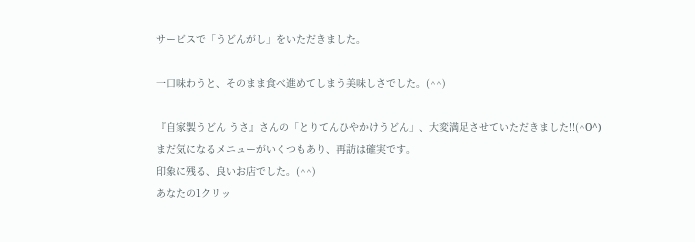サービスで「うどんがし」をいただきました。

一口味わうと、そのまま食べ進めてしまう美味しさでした。(^^)

『自家製うどん うさ』さんの「とりてんひやかけうどん」、大変満足させていただきました!!(^O^)
まだ気になるメニューがいくつもあり、再訪は確実です。
印象に残る、良いお店でした。(^^)
あなたの1クリッ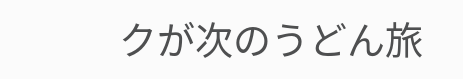クが次のうどん旅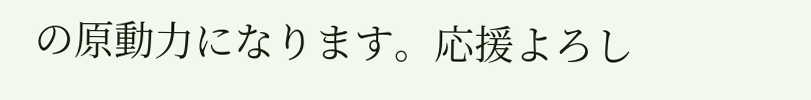の原動力になります。応援よろし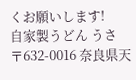くお願いします!
自家製うどん うさ
〒632-0016 奈良県天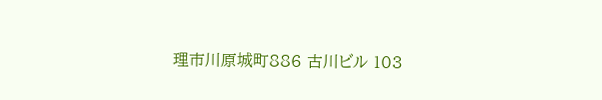理市川原城町886 古川ビル 103